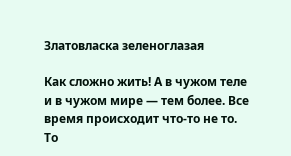Златовласка зеленоглазая

Как сложно жить! А в чужом теле и в чужом мире — тем более. Все время происходит что-то не то. То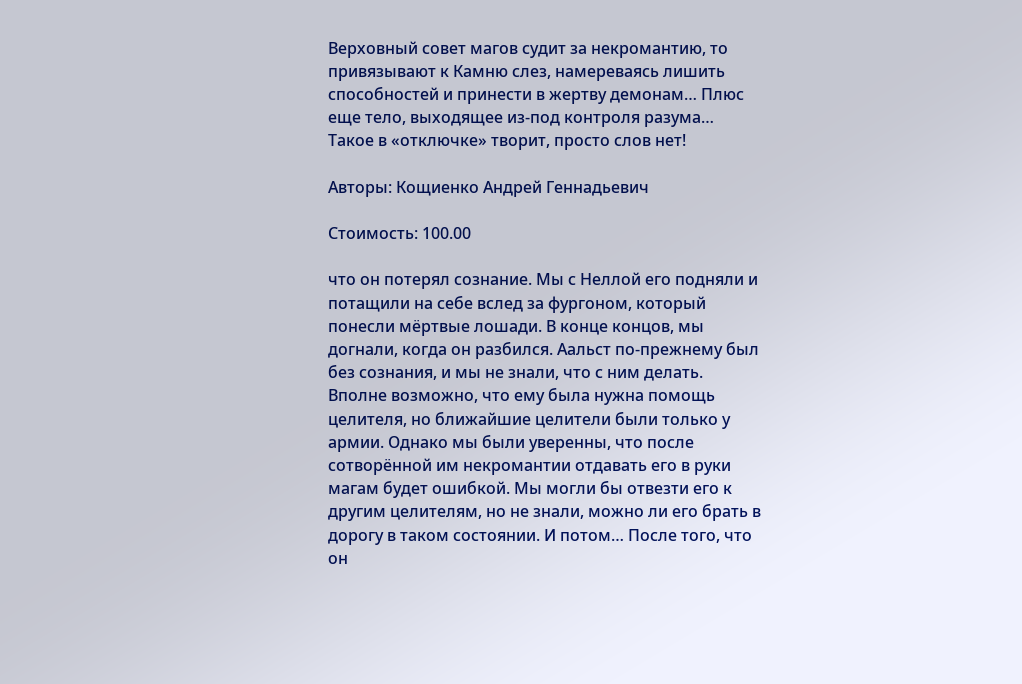Верховный совет магов судит за некромантию, то привязывают к Камню слез, намереваясь лишить способностей и принести в жертву демонам… Плюс еще тело, выходящее из-под контроля разума… Такое в «отключке» творит, просто слов нет!

Авторы: Кощиенко Андрей Геннадьевич

Стоимость: 100.00

что он потерял сознание. Мы с Неллой его подняли и потащили на себе вслед за фургоном, который понесли мёртвые лошади. В конце концов, мы догнали, когда он разбился. Аальст по-прежнему был без сознания, и мы не знали, что с ним делать. Вполне возможно, что ему была нужна помощь целителя, но ближайшие целители были только у армии. Однако мы были уверенны, что после сотворённой им некромантии отдавать его в руки магам будет ошибкой. Мы могли бы отвезти его к другим целителям, но не знали, можно ли его брать в дорогу в таком состоянии. И потом… После того, что он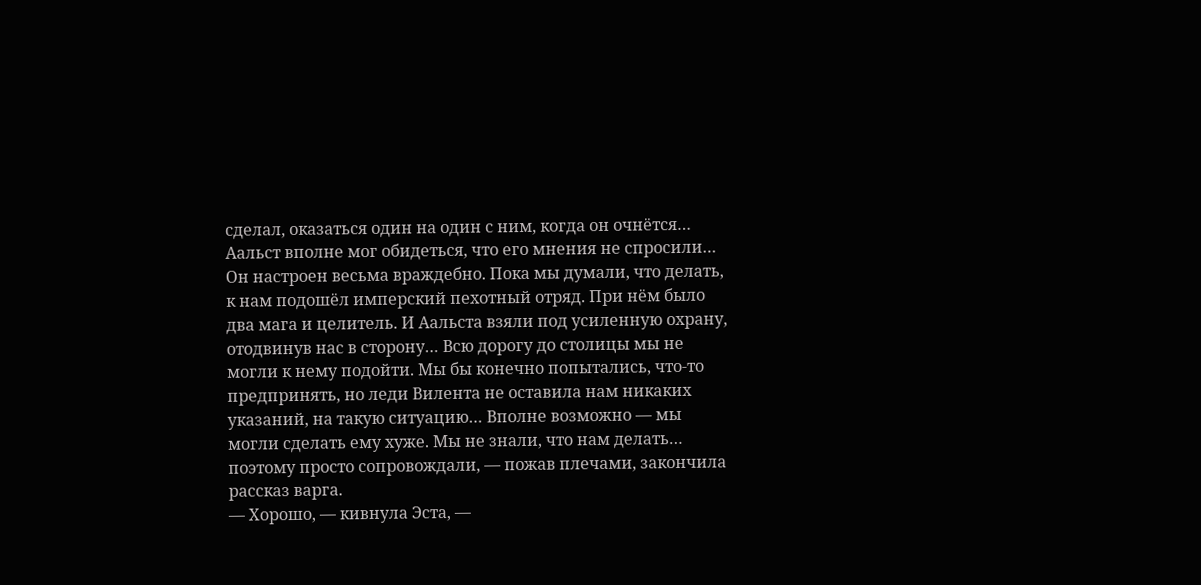сделал, оказаться один на один с ним, когда он очнётся… Аальст вполне мог обидеться, что его мнения не спросили… Он настроен весьма враждебно. Пока мы думали, что делать, к нам подошёл имперский пехотный отряд. При нём было два мага и целитель. И Аальста взяли под усиленную охрану, отодвинув нас в сторону… Всю дорогу до столицы мы не могли к нему подойти. Мы бы конечно попытались, что-то предпринять, но леди Вилента не оставила нам никаких указаний, на такую ситуацию… Вполне возможно — мы могли сделать ему хуже. Мы не знали, что нам делать… поэтому просто сопровождали, — пожав плечами, закончила рассказ варга.
— Хорошо, — кивнула Эста, —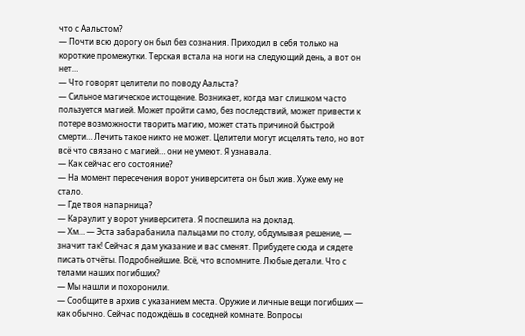что с Аальстом?
— Почти всю дорогу он был без сознания. Приходил в себя только на короткие промежутки. Терская встала на ноги на следующий день, а вот он нет…
— Что говорят целители по поводу Аальста?
— Сильное магическое истощение. Возникает, когда маг слишком часто пользуется магией. Может пройти само, без последствий, может привести к потере возможности творить магию, может стать причиной быстрой смерти… Лечить такое никто не может. Целители могут исцелять тело, но вот всё что связано с магией… они не умеют. Я узнавала.
— Как сейчас его состояние?
— На момент пересечения ворот университета он был жив. Хуже ему не стало.
— Где твоя напарница?
— Караулит у ворот университета. Я поспешила на доклад.
— Хм… — Эста забарабанила пальцами по столу, обдумывая решение, — значит так! Сейчас я дам указание и вас сменят. Прибудете сюда и сядете писать отчёты. Подробнейшие. Всё, что вспомните. Любые детали. Что с телами наших погибших?
— Мы нашли и похоронили.
— Сообщите в архив с указанием места. Оружие и личные вещи погибших — как обычно. Сейчас подождёшь в соседней комнате. Вопросы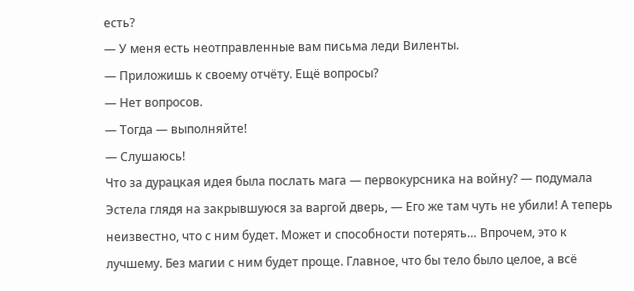есть?
— У меня есть неотправленные вам письма леди Виленты.
— Приложишь к своему отчёту. Ещё вопросы?
— Нет вопросов.
— Тогда — выполняйте!
— Слушаюсь!
Что за дурацкая идея была послать мага — первокурсника на войну? — подумала Эстела глядя на закрывшуюся за варгой дверь, — Его же там чуть не убили! А теперь неизвестно, что с ним будет. Может и способности потерять… Впрочем, это к лучшему. Без магии с ним будет проще. Главное, что бы тело было целое, а всё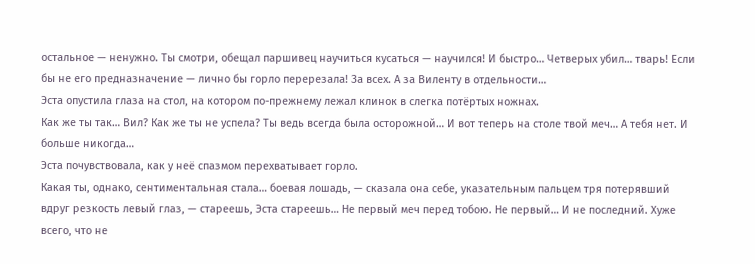остальное — ненужно. Ты смотри, обещал паршивец научиться кусаться — научился! И быстро… Четверых убил… тварь! Если бы не его предназначение — лично бы горло перерезала! За всех. А за Виленту в отдельности…
Эста опустила глаза на стол, на котором по-прежнему лежал клинок в слегка потёртых ножнах.
Как же ты так… Вил? Как же ты не успела? Ты ведь всегда была осторожной… И вот теперь на столе твой меч… А тебя нет. И больше никогда…
Эста почувствовала, как у неё спазмом перехватывает горло.
Какая ты, однако, сентиментальная стала… боевая лошадь, — сказала она себе, указательным пальцем тря потерявший вдруг резкость левый глаз, — стареешь, Эста стареешь… Не первый меч перед тобою. Не первый… И не последний. Хуже всего, что не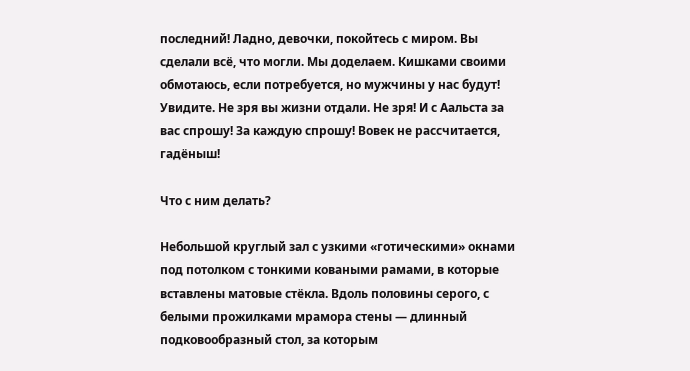последний! Ладно, девочки, покойтесь с миром. Вы сделали всё, что могли. Мы доделаем. Кишками своими обмотаюсь, если потребуется, но мужчины у нас будут! Увидите. Не зря вы жизни отдали. Не зря! И с Аальста за вас спрошу! За каждую спрошу! Вовек не рассчитается, гадёныш!

Что с ним делать?

Небольшой круглый зал с узкими «готическими» окнами под потолком с тонкими коваными рамами, в которые вставлены матовые стёкла. Вдоль половины серого, с белыми прожилками мрамора стены — длинный подковообразный стол, за которым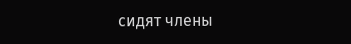сидят члены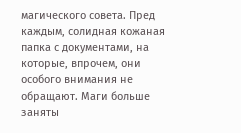магического совета. Пред каждым, солидная кожаная папка с документами, на которые, впрочем, они особого внимания не обращают. Маги больше заняты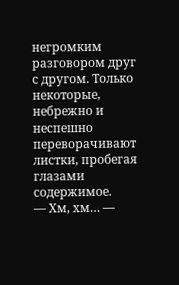негромким разговором друг с другом. Только некоторые, небрежно и неспешно переворачивают листки, пробегая глазами содержимое.
— Хм, хм… —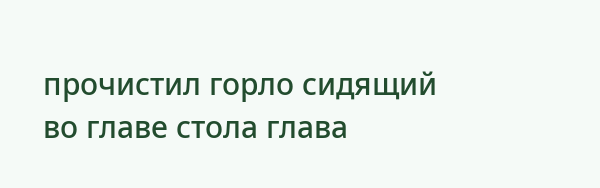прочистил горло сидящий во главе стола глава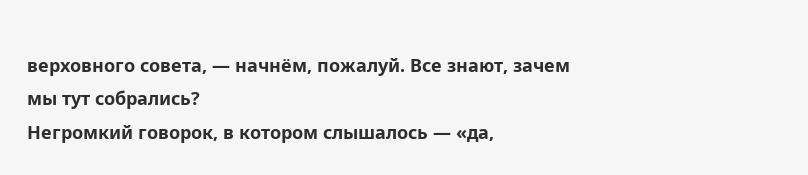верховного совета, — начнём, пожалуй. Все знают, зачем мы тут собрались?
Негромкий говорок, в котором слышалось — «да,